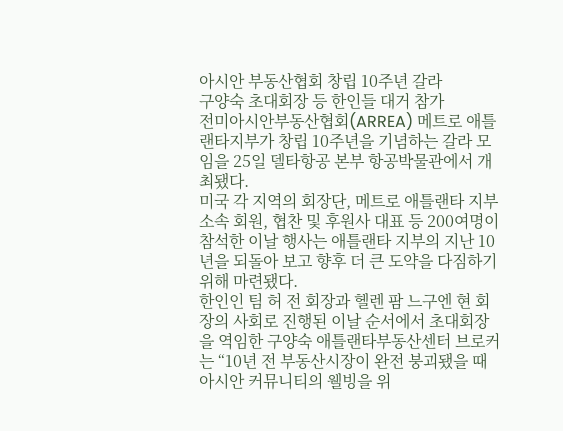아시안 부동산협회 창립 10주년 갈라
구양숙 초대회장 등 한인들 대거 참가
전미아시안부동산협회(ARREA) 메트로 애틀랜타지부가 창립 10주년을 기념하는 갈라 모임을 25일 델타항공 본부 항공박물관에서 개최됐다.
미국 각 지역의 회장단, 메트로 애틀랜타 지부 소속 회원, 협찬 및 후원사 대표 등 200여명이 참석한 이날 행사는 애틀랜타 지부의 지난 10년을 되돌아 보고 향후 더 큰 도약을 다짐하기 위해 마련됐다.
한인인 팀 허 전 회장과 헬렌 팜 느구엔 현 회장의 사회로 진행된 이날 순서에서 초대회장을 역임한 구양숙 애틀랜타부동산센터 브로커는 “10년 전 부동산시장이 완전 붕괴됐을 때 아시안 커뮤니티의 웰빙을 위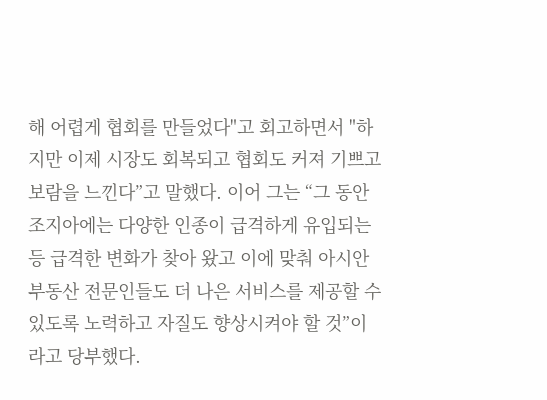해 어렵게 협회를 만들었다"고 회고하면서 "하지만 이제 시장도 회복되고 협회도 커져 기쁘고 보람을 느낀다”고 말했다. 이어 그는 “그 동안 조지아에는 다양한 인종이 급격하게 유입되는 등 급격한 변화가 찾아 왔고 이에 맞춰 아시안 부동산 전문인들도 더 나은 서비스를 제공할 수 있도록 노력하고 자질도 향상시켜야 할 것”이라고 당부했다.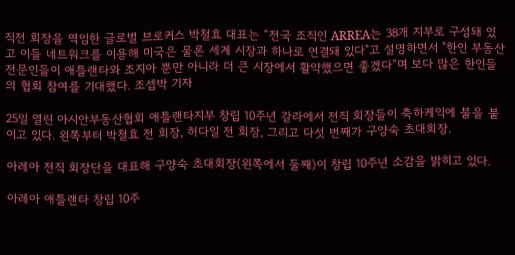직전 회장을 역임한 글로벌 브로커스 박철효 대표는 “전국 조직인 ARREA는 38개 지부로 구성돼 있고 이들 네트워크를 이용해 미국은 물론 세계 시장과 하나로 연결돼 있다"고 설명하면서 "한인 부동산 전문인들이 애틀랜타와 조지아 뿐만 아니라 더 큰 시장에서 활약했으면 좋겠다”며 보다 많은 한인들의 협회 참여를 기대했다. 조셉박 기자

25일 열린 아시안부동산협회 애틀랜타지부 창립 10주년 갈라에서 전직 회장들이 축하케익에 불을 붙이고 있다. 왼쪽부터 박철효 전 회장, 허다일 전 회장, 그리고 다섯 번째가 구양숙 초대회장.

아레아 전직 회장단을 대표해 구양숙 초대회장(왼쪽에서 둘째)이 창립 10주년 소감을 밝히고 있다.

아레아 애틀랜타 창립 10주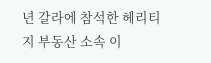년 갈라에 참석한 헤리티지 부동산 소속 이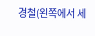경철(왼쪽에서 세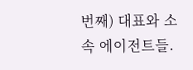번째) 대표와 소속 에이전트들.